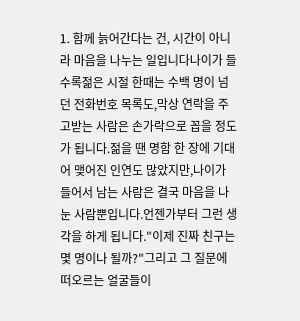1. 함께 늙어간다는 건, 시간이 아니라 마음을 나누는 일입니다나이가 들수록젊은 시절 한때는 수백 명이 넘던 전화번호 목록도,막상 연락을 주고받는 사람은 손가락으로 꼽을 정도가 됩니다.젊을 땐 명함 한 장에 기대어 맺어진 인연도 많았지만,나이가 들어서 남는 사람은 결국 마음을 나눈 사람뿐입니다.언젠가부터 그런 생각을 하게 됩니다."이제 진짜 친구는 몇 명이나 될까?"그리고 그 질문에 떠오르는 얼굴들이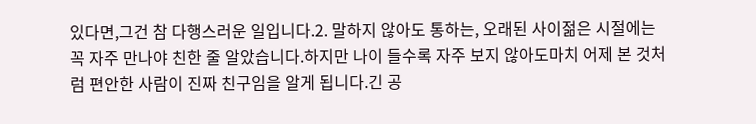있다면,그건 참 다행스러운 일입니다.2. 말하지 않아도 통하는, 오래된 사이젊은 시절에는 꼭 자주 만나야 친한 줄 알았습니다.하지만 나이 들수록 자주 보지 않아도마치 어제 본 것처럼 편안한 사람이 진짜 친구임을 알게 됩니다.긴 공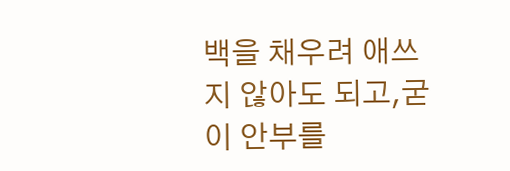백을 채우려 애쓰지 않아도 되고,굳이 안부를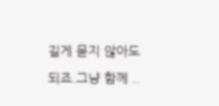길게 묻지 않아도 되죠.그냥 함께 ..